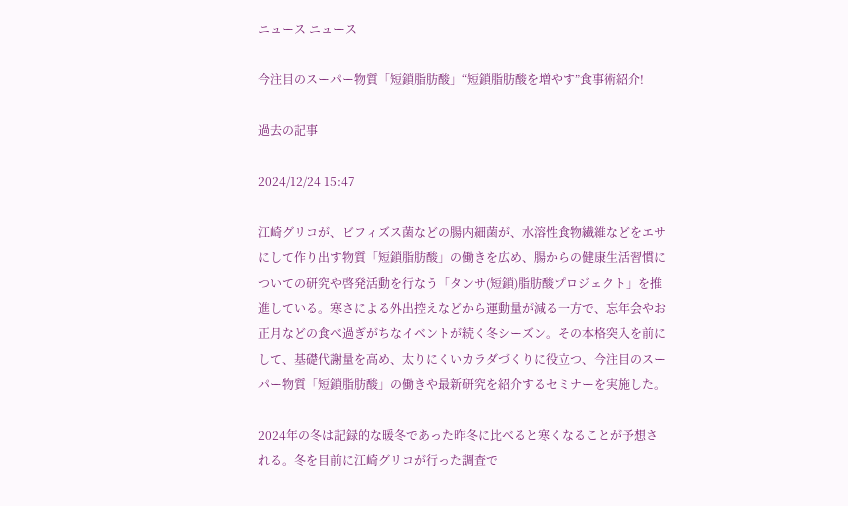ニュース ニュース

今注目のスーパー物質「短鎖脂肪酸」“短鎖脂肪酸を増やす”食事術紹介!

過去の記事

2024/12/24 15:47

江崎グリコが、ビフィズス菌などの腸内細菌が、水溶性食物繊維などをエサにして作り出す物質「短鎖脂肪酸」の働きを広め、腸からの健康生活習慣についての研究や啓発活動を行なう「タンサ(短鎖)脂肪酸プロジェクト」を推進している。寒さによる外出控えなどから運動量が減る一方で、忘年会やお正月などの食べ過ぎがちなイベントが続く冬シーズン。その本格突入を前にして、基礎代謝量を高め、太りにくいカラダづくりに役立つ、今注目のスーパー物質「短鎖脂肪酸」の働きや最新研究を紹介するセミナーを実施した。

2024年の冬は記録的な暖冬であった昨冬に比べると寒くなることが予想される。冬を目前に江崎グリコが行った調査で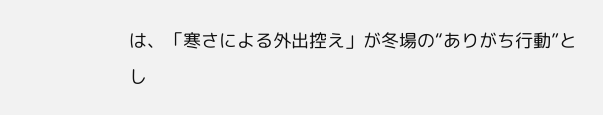は、「寒さによる外出控え」が冬場の“ありがち行動”とし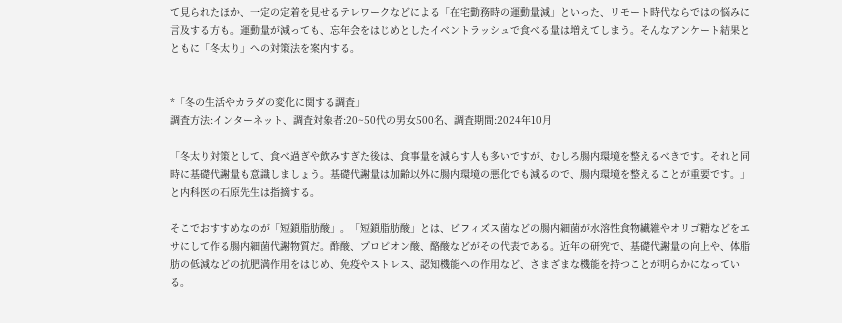て見られたほか、一定の定着を見せるテレワークなどによる「在宅勤務時の運動量減」といった、リモート時代ならではの悩みに言及する方も。運動量が減っても、忘年会をはじめとしたイベントラッシュで食べる量は増えてしまう。そんなアンケート結果とともに「冬太り」への対策法を案内する。


*「冬の生活やカラダの変化に関する調査」
調査方法:インターネット、調査対象者:20~50代の男女500名、調査期間:2024年10月

「冬太り対策として、食べ過ぎや飲みすぎた後は、食事量を減らす人も多いですが、むしろ腸内環境を整えるべきです。それと同時に基礎代謝量も意識しましょう。基礎代謝量は加齢以外に腸内環境の悪化でも減るので、腸内環境を整えることが重要です。」と内科医の石原先生は指摘する。

そこでおすすめなのが「短鎖脂肪酸」。「短鎖脂肪酸」とは、ビフィズス菌などの腸内細菌が水溶性食物繊維やオリゴ糖などをエサにして作る腸内細菌代謝物質だ。酢酸、プロピオン酸、酪酸などがその代表である。近年の研究で、基礎代謝量の向上や、体脂肪の低減などの抗肥満作用をはじめ、免疫やストレス、認知機能への作用など、さまざまな機能を持つことが明らかになっている。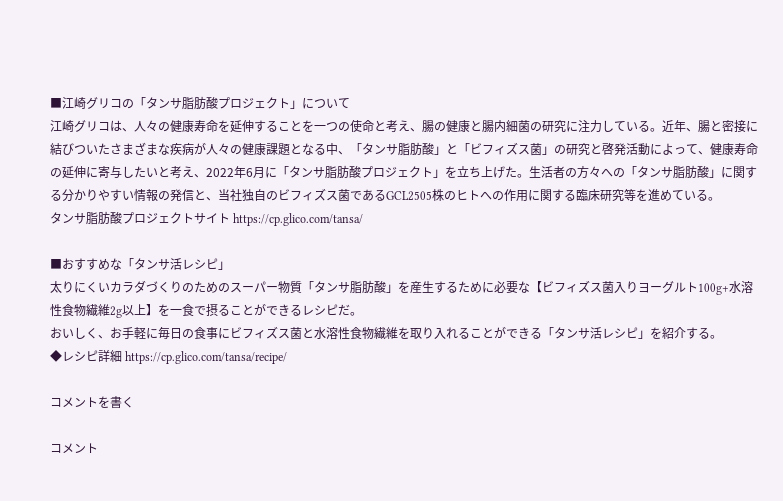■江崎グリコの「タンサ脂肪酸プロジェクト」について
江崎グリコは、人々の健康寿命を延伸することを一つの使命と考え、腸の健康と腸内細菌の研究に注力している。近年、腸と密接に結びついたさまざまな疾病が人々の健康課題となる中、「タンサ脂肪酸」と「ビフィズス菌」の研究と啓発活動によって、健康寿命の延伸に寄与したいと考え、2022年6月に「タンサ脂肪酸プロジェクト」を立ち上げた。生活者の方々への「タンサ脂肪酸」に関する分かりやすい情報の発信と、当社独自のビフィズス菌であるGCL2505株のヒトへの作用に関する臨床研究等を進めている。
タンサ脂肪酸プロジェクトサイト https://cp.glico.com/tansa/

■おすすめな「タンサ活レシピ」
太りにくいカラダづくりのためのスーパー物質「タンサ脂肪酸」を産生するために必要な【ビフィズス菌入りヨーグルト100g+水溶性食物繊維2g以上】を一食で摂ることができるレシピだ。
おいしく、お手軽に毎日の食事にビフィズス菌と水溶性食物繊維を取り入れることができる「タンサ活レシピ」を紹介する。
◆レシピ詳細 https://cp.glico.com/tansa/recipe/

コメントを書く

コメント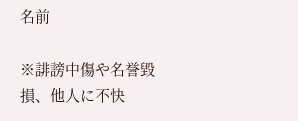名前

※誹謗中傷や名誉毀損、他人に不快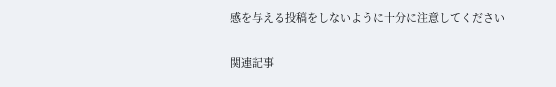感を与える投稿をしないように十分に注意してください

関連記事